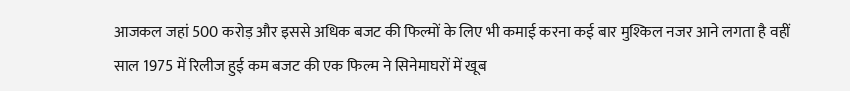आजकल जहां 500 करोड़ और इससे अधिक बजट की फिल्मों के लिए भी कमाई करना कई बार मुश्किल नजर आने लगता है वहीं साल 1975 में रिलीज हुई कम बजट की एक फिल्म ने सिनेमाघरों में खूब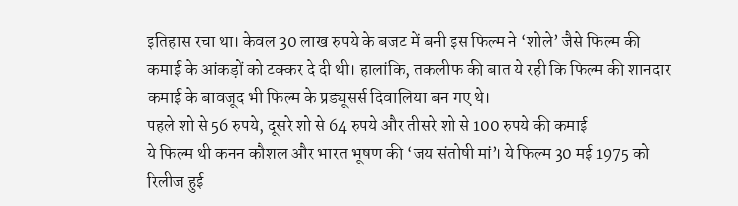इतिहास रचा था। केवल 30 लाख रुपये के बजट में बनी इस फिल्म ने ‘शोले’ जैसे फिल्म की कमाई के आंकड़ों को टक्कर दे दी थी। हालांकि, तकलीफ की बात ये रही कि फिल्म की शानदार कमाई के बावजूद भी फिल्म के प्रड्यूसर्स दिवालिया बन गए थे।
पहले शो से 56 रुपये, दूसरे शो से 64 रुपये और तीसरे शो से 100 रुपये की कमाई
ये फिल्म थी कनन कौशल और भारत भूषण की ‘जय संतोषी मां’। ये फिल्म 30 मई 1975 को रिलीज हुई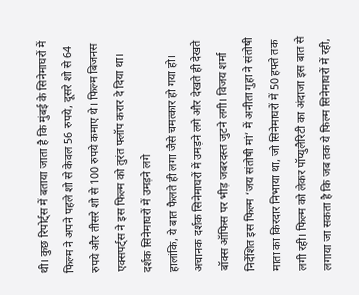थी। कुछ रिपोर्ट्स में बताया जाता है कि मुंबई के सिनेमाघरों में फिल्म ने अपने पहले शो से केवल 56 रुपये, दूसरे शो से 64 रुपये और तीसरे शो से 100 रुपये कमाए थे। फिल्म बिजनस एक्सपर्ट्स ने इस फिल्म को तुरंत फ्लॉप करार दे दिया था।
दर्शक सिनेमाघरों में उमड़ने लगे
हालांकि, ये बात फैलते ही लगा जैसे चमत्कार हो गया हो। अचानक दर्शक सिनेमाघरों में उमड़ने लगे और देखते ही देखते बॉक्स ऑफिस पर भीड़ जबरदस्त जुटने लगी। विजय शर्मा निर्देशित इस फिल्म ‘जय संतोषी मां’ में अनीता गुहा ने संतोषी माता का किरदार निभाया था, जो सिनेमाघरों में 50 हफ्ते तक लगी रही। फिल्म को लेकर पॉप्युलैरिटी का अंदाजा इस बात से लगाया जा सकता है कि जब तक ये फिल्म सिनेमाघरों में रही,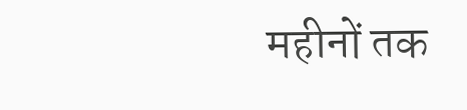महीनों तक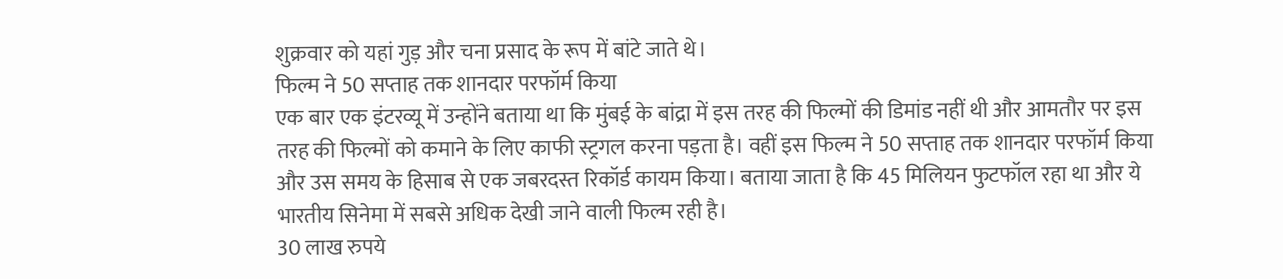शुक्रवार को यहां गुड़ और चना प्रसाद के रूप में बांटे जाते थे।
फिल्म ने 50 सप्ताह तक शानदार परफॉर्म किया
एक बार एक इंटरव्यू में उन्होंने बताया था कि मुंबई के बांद्रा में इस तरह की फिल्मों की डिमांड नहीं थी और आमतौर पर इस तरह की फिल्मों को कमाने के लिए काफी स्ट्रगल करना पड़ता है। वहीं इस फिल्म ने 50 सप्ताह तक शानदार परफॉर्म किया और उस समय के हिसाब से एक जबरदस्त रिकॉर्ड कायम किया। बताया जाता है कि 45 मिलियन फुटफॉल रहा था और ये भारतीय सिनेमा में सबसे अधिक देखी जाने वाली फिल्म रही है।
30 लाख रुपये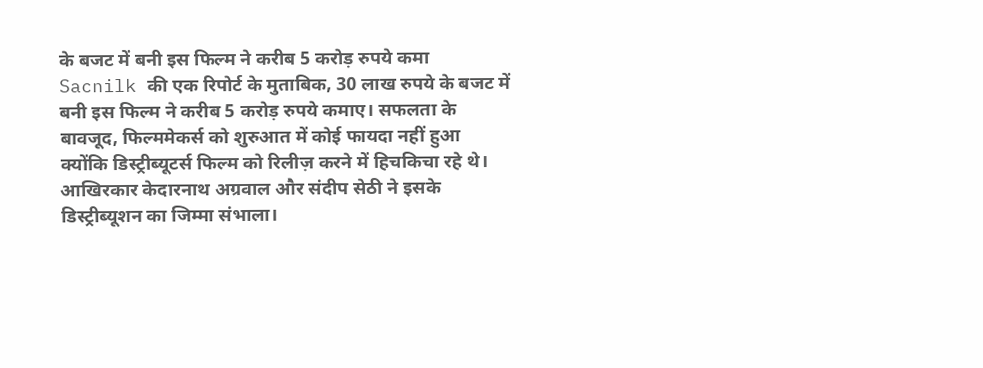के बजट में बनी इस फिल्म ने करीब 5 करोड़ रुपये कमा
Sacnilk की एक रिपोर्ट के मुताबिक, 30 लाख रुपये के बजट में बनी इस फिल्म ने करीब 5 करोड़ रुपये कमाए। सफलता के बावजूद, फिल्ममेकर्स को शुरुआत में कोई फायदा नहीं हुआ क्योंकि डिस्ट्रीब्यूटर्स फिल्म को रिलीज़ करने में हिचकिचा रहे थे। आखिरकार केदारनाथ अग्रवाल और संदीप सेठी ने इसके डिस्ट्रीब्यूशन का जिम्मा संभाला।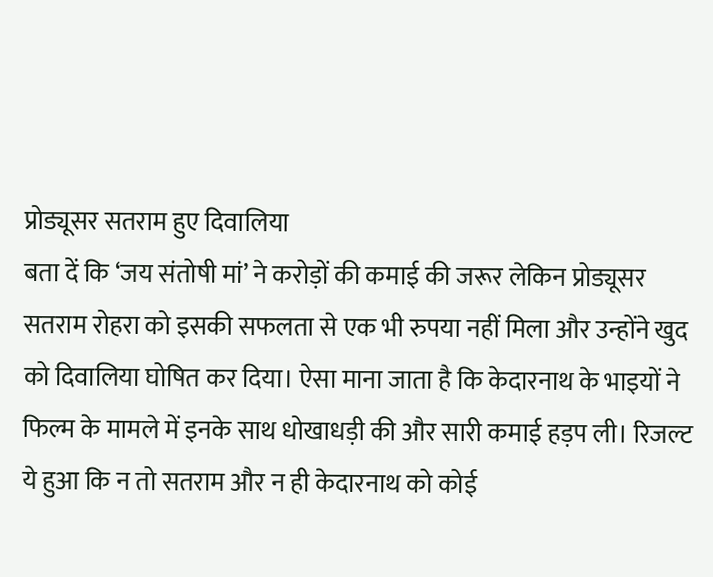प्रोड्यूसर सतराम हुए दिवालिया
बता दें कि ‘जय संतोषी मां’ ने करोड़ों की कमाई की जरूर लेकिन प्रोड्यूसर सतराम रोहरा को इसकी सफलता से एक भी रुपया नहीं मिला और उन्होंने खुद को दिवालिया घोषित कर दिया। ऐसा माना जाता है कि केदारनाथ के भाइयों ने फिल्म के मामले में इनके साथ धोखाधड़ी की और सारी कमाई हड़प ली। रिजल्ट ये हुआ कि न तो सतराम और न ही केदारनाथ को कोई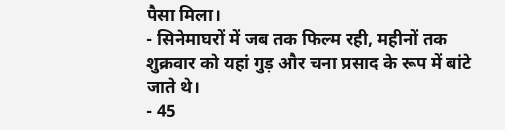पैसा मिला।
- सिनेमाघरों में जब तक फिल्म रही, महीनों तक शुक्रवार को यहां गुड़ और चना प्रसाद के रूप में बांटे जाते थे।
- 45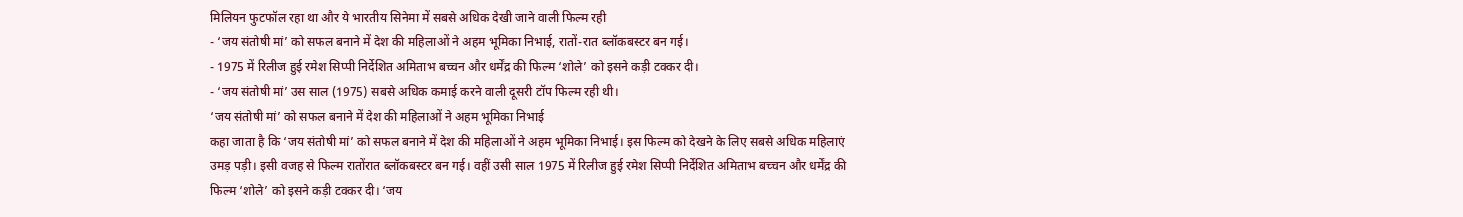मिलियन फुटफॉल रहा था और ये भारतीय सिनेमा में सबसे अधिक देखी जाने वाली फिल्म रही
- ‘जय संतोषी मां’ को सफल बनाने में देश की महिलाओं ने अहम भूमिका निभाई, रातों-रात ब्लॉकबस्टर बन गई।
- 1975 में रिलीज हुई रमेश सिप्पी निर्देशित अमिताभ बच्चन और धर्मेंद्र की फिल्म ‘शोले’ को इसने कड़ी टक्कर दी।
- ‘जय संतोषी मां’ उस साल (1975) सबसे अधिक कमाई करने वाली दूसरी टॉप फिल्म रही थी।
‘जय संतोषी मां’ को सफल बनाने में देश की महिलाओं ने अहम भूमिका निभाई
कहा जाता है कि ‘जय संतोषी मां’ को सफल बनाने में देश की महिलाओं ने अहम भूमिका निभाई। इस फिल्म को देखने के लिए सबसे अधिक महिलाएं उमड़ पड़ी। इसी वजह से फिल्म रातोंरात ब्लॉकबस्टर बन गई। वहीं उसी साल 1975 में रिलीज हुई रमेश सिप्पी निर्देशित अमिताभ बच्चन और धर्मेंद्र की फिल्म ‘शोले’ को इसने कड़ी टक्कर दी। ‘जय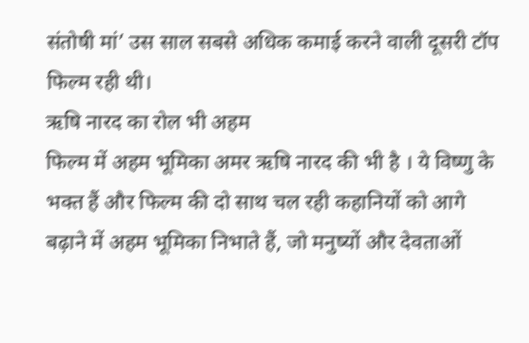संतोषी मां’ उस साल सबसे अधिक कमाई करने वाली दूसरी टॉप फिल्म रही थी।
ऋषि नारद का रोल भी अहम
फिल्म में अहम भूमिका अमर ऋषि नारद की भी है । ये विष्णु के भक्त हैं और फिल्म की दो साथ चल रही कहानियों को आगे बढ़ाने में अहम भूमिका निभाते हैं, जो मनुष्यों और देवताओं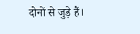दोनों से जुड़े हैं।